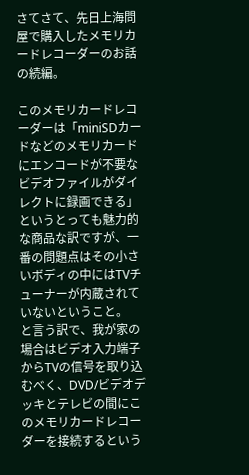さてさて、先日上海問屋で購入したメモリカードレコーダーのお話の続編。

このメモリカードレコーダーは「miniSDカードなどのメモリカードにエンコードが不要なビデオファイルがダイレクトに録画できる」というとっても魅力的な商品な訳ですが、一番の問題点はその小さいボディの中にはTVチューナーが内蔵されていないということ。
と言う訳で、我が家の場合はビデオ入力端子からTVの信号を取り込むべく、DVD/ビデオデッキとテレビの間にこのメモリカードレコーダーを接続するという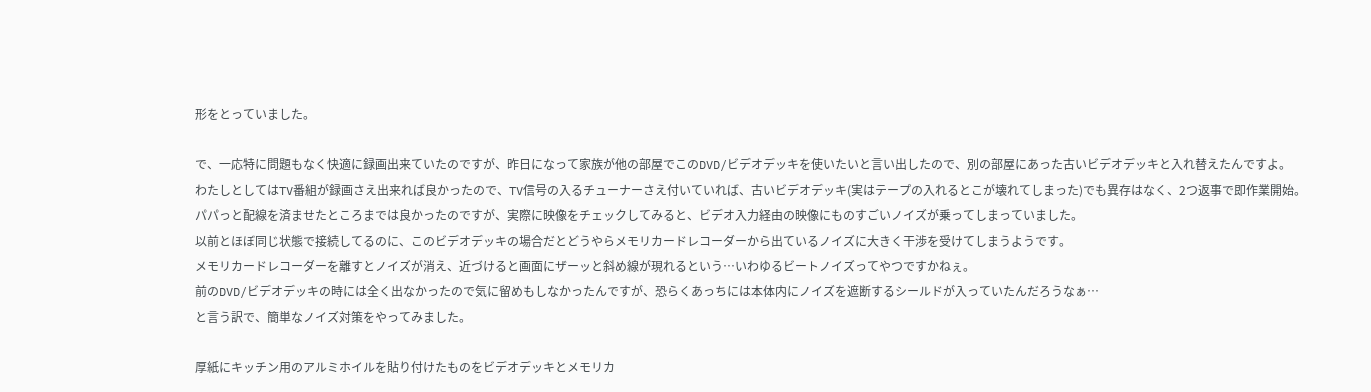形をとっていました。

で、一応特に問題もなく快適に録画出来ていたのですが、昨日になって家族が他の部屋でこのDVD/ビデオデッキを使いたいと言い出したので、別の部屋にあった古いビデオデッキと入れ替えたんですよ。
わたしとしてはTV番組が録画さえ出来れば良かったので、TV信号の入るチューナーさえ付いていれば、古いビデオデッキ(実はテープの入れるとこが壊れてしまった)でも異存はなく、2つ返事で即作業開始。
パパっと配線を済ませたところまでは良かったのですが、実際に映像をチェックしてみると、ビデオ入力経由の映像にものすごいノイズが乗ってしまっていました。
以前とほぼ同じ状態で接続してるのに、このビデオデッキの場合だとどうやらメモリカードレコーダーから出ているノイズに大きく干渉を受けてしまうようです。
メモリカードレコーダーを離すとノイズが消え、近づけると画面にザーッと斜め線が現れるという…いわゆるビートノイズってやつですかねぇ。
前のDVD/ビデオデッキの時には全く出なかったので気に留めもしなかったんですが、恐らくあっちには本体内にノイズを遮断するシールドが入っていたんだろうなぁ…
と言う訳で、簡単なノイズ対策をやってみました。

厚紙にキッチン用のアルミホイルを貼り付けたものをビデオデッキとメモリカ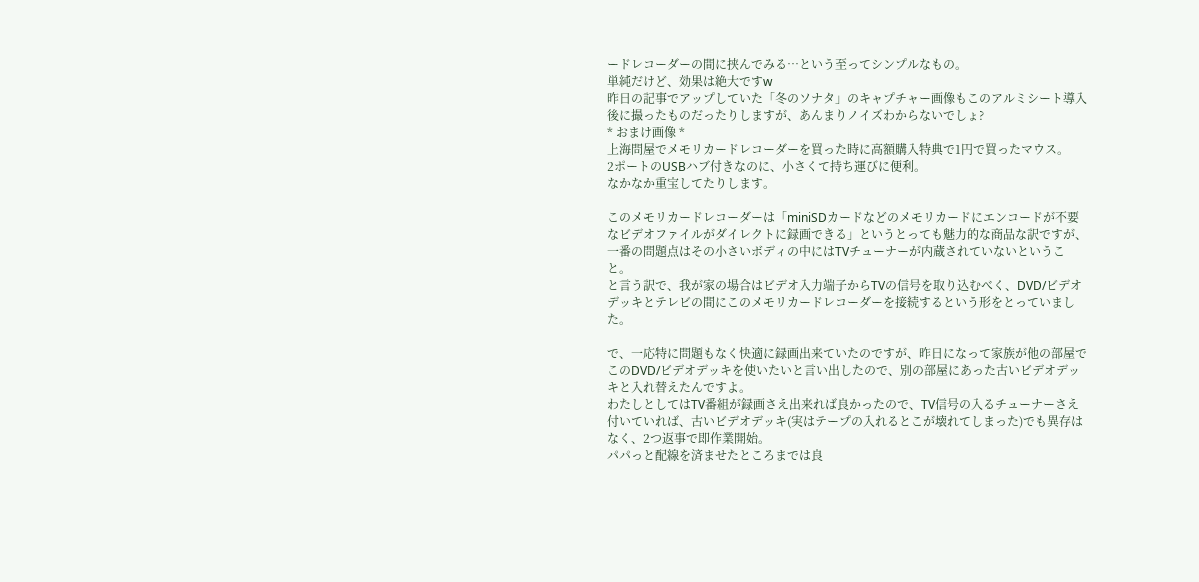ードレコーダーの間に挟んでみる…という至ってシンプルなもの。
単純だけど、効果は絶大ですw
昨日の記事でアップしていた「冬のソナタ」のキャプチャー画像もこのアルミシート導入後に撮ったものだったりしますが、あんまりノイズわからないでしょ?
* おまけ画像 *
上海問屋でメモリカードレコーダーを買った時に高額購入特典で1円で買ったマウス。
2ポートのUSBハブ付きなのに、小さくて持ち運びに便利。
なかなか重宝してたりします。

このメモリカードレコーダーは「miniSDカードなどのメモリカードにエンコードが不要なビデオファイルがダイレクトに録画できる」というとっても魅力的な商品な訳ですが、一番の問題点はその小さいボディの中にはTVチューナーが内蔵されていないということ。
と言う訳で、我が家の場合はビデオ入力端子からTVの信号を取り込むべく、DVD/ビデオデッキとテレビの間にこのメモリカードレコーダーを接続するという形をとっていました。

で、一応特に問題もなく快適に録画出来ていたのですが、昨日になって家族が他の部屋でこのDVD/ビデオデッキを使いたいと言い出したので、別の部屋にあった古いビデオデッキと入れ替えたんですよ。
わたしとしてはTV番組が録画さえ出来れば良かったので、TV信号の入るチューナーさえ付いていれば、古いビデオデッキ(実はテープの入れるとこが壊れてしまった)でも異存はなく、2つ返事で即作業開始。
パパっと配線を済ませたところまでは良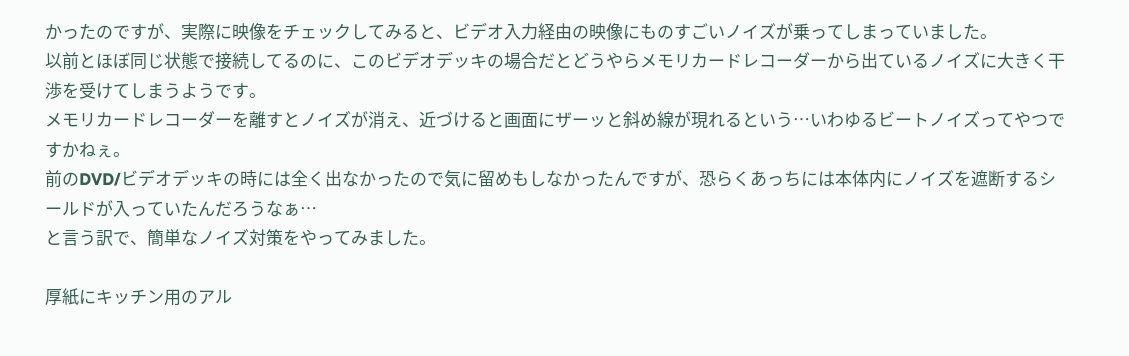かったのですが、実際に映像をチェックしてみると、ビデオ入力経由の映像にものすごいノイズが乗ってしまっていました。
以前とほぼ同じ状態で接続してるのに、このビデオデッキの場合だとどうやらメモリカードレコーダーから出ているノイズに大きく干渉を受けてしまうようです。
メモリカードレコーダーを離すとノイズが消え、近づけると画面にザーッと斜め線が現れるという…いわゆるビートノイズってやつですかねぇ。
前のDVD/ビデオデッキの時には全く出なかったので気に留めもしなかったんですが、恐らくあっちには本体内にノイズを遮断するシールドが入っていたんだろうなぁ…
と言う訳で、簡単なノイズ対策をやってみました。

厚紙にキッチン用のアル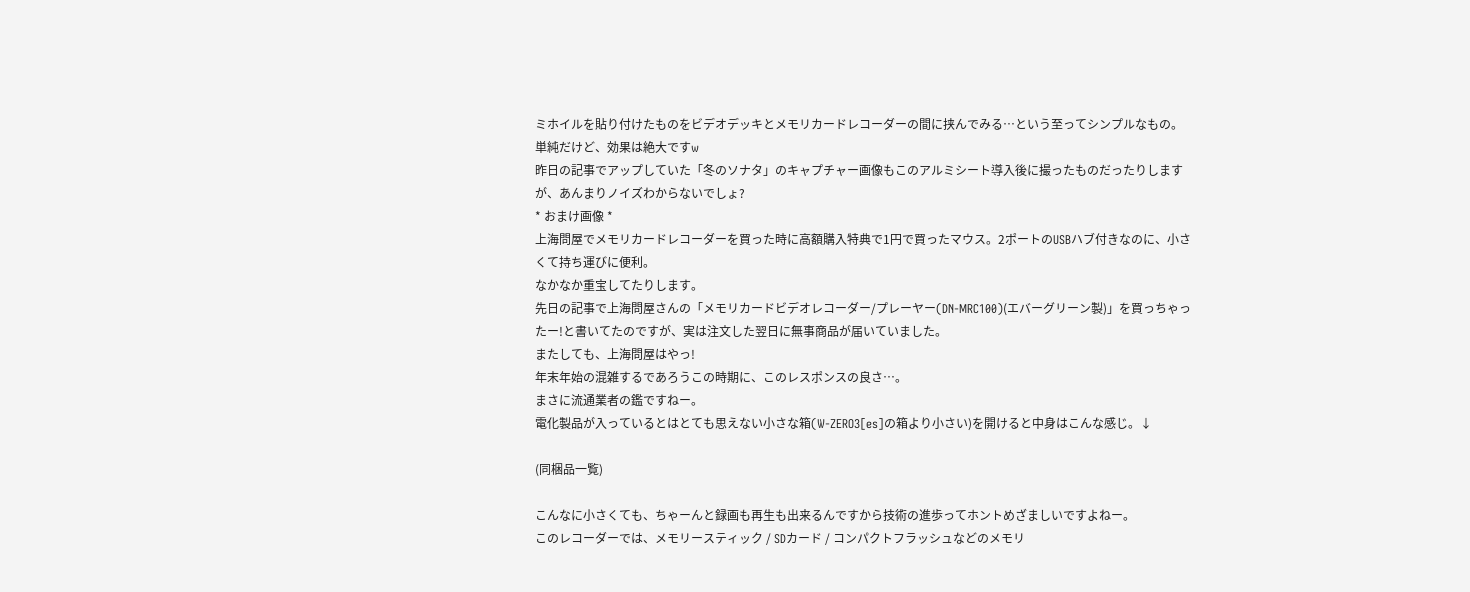ミホイルを貼り付けたものをビデオデッキとメモリカードレコーダーの間に挟んでみる…という至ってシンプルなもの。
単純だけど、効果は絶大ですw
昨日の記事でアップしていた「冬のソナタ」のキャプチャー画像もこのアルミシート導入後に撮ったものだったりしますが、あんまりノイズわからないでしょ?
* おまけ画像 *
上海問屋でメモリカードレコーダーを買った時に高額購入特典で1円で買ったマウス。2ポートのUSBハブ付きなのに、小さくて持ち運びに便利。
なかなか重宝してたりします。
先日の記事で上海問屋さんの「メモリカードビデオレコーダー/プレーヤー(DN-MRC100)(エバーグリーン製)」を買っちゃったー!と書いてたのですが、実は注文した翌日に無事商品が届いていました。
またしても、上海問屋はやっ!
年末年始の混雑するであろうこの時期に、このレスポンスの良さ…。
まさに流通業者の鑑ですねー。
電化製品が入っているとはとても思えない小さな箱(W-ZERO3[es]の箱より小さい)を開けると中身はこんな感じ。↓

(同梱品一覧)

こんなに小さくても、ちゃーんと録画も再生も出来るんですから技術の進歩ってホントめざましいですよねー。
このレコーダーでは、メモリースティック / SDカード / コンパクトフラッシュなどのメモリ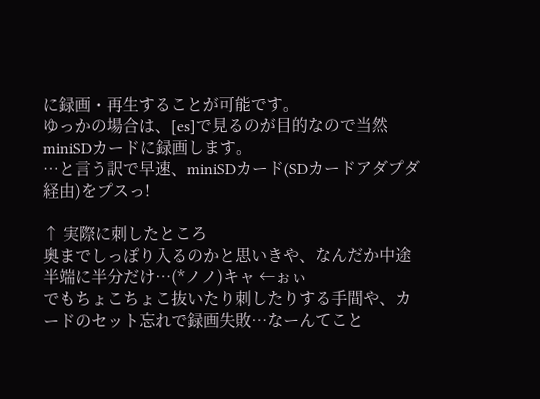に録画・再生することが可能です。
ゆっかの場合は、[es]で見るのが目的なので当然miniSDカードに録画します。
…と言う訳で早速、miniSDカード(SDカードアダプダ経由)をプスっ!

↑ 実際に刺したところ
奥までしっぽり入るのかと思いきや、なんだか中途半端に半分だけ…(*ノノ)キャ ←ぉぃ
でもちょこちょこ抜いたり刺したりする手間や、カードのセット忘れで録画失敗…なーんてこと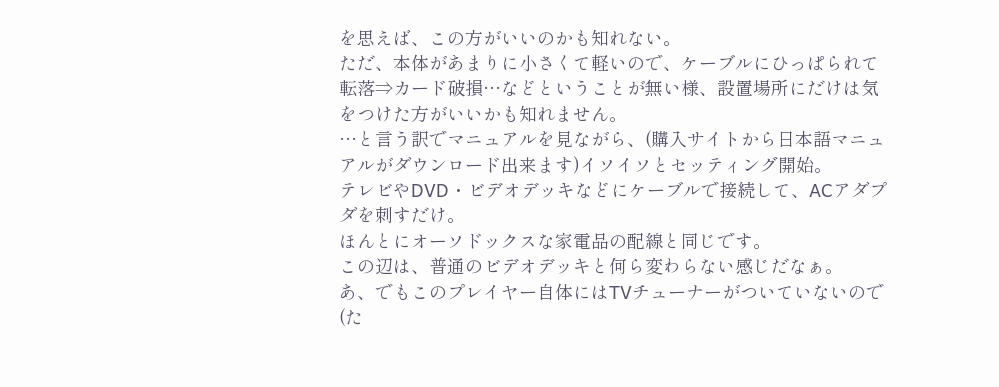を思えば、この方がいいのかも知れない。
ただ、本体があまりに小さくて軽いので、ケーブルにひっぱられて転落⇒カード破損…などということが無い様、設置場所にだけは気をつけた方がいいかも知れません。
…と言う訳でマニュアルを見ながら、(購入サイトから日本語マニュアルがダウンロード出来ます)イソイソとセッティング開始。
テレビやDVD・ビデオデッキなどにケーブルで接続して、ACアダプダを刺すだけ。
ほんとにオーソドックスな家電品の配線と同じです。
この辺は、普通のビデオデッキと何ら変わらない感じだなぁ。
あ、でもこのプレイヤー自体にはTVチューナーがついていないので(た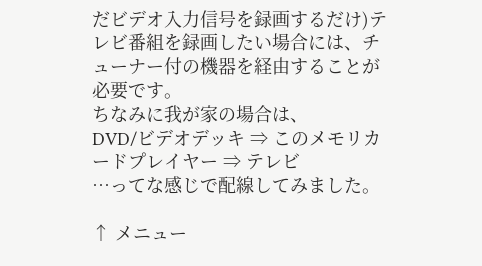だビデオ入力信号を録画するだけ)テレビ番組を録画したい場合には、チューナー付の機器を経由することが必要です。
ちなみに我が家の場合は、
DVD/ビデオデッキ ⇒ このメモリカードプレイヤー ⇒ テレビ
…ってな感じで配線してみました。

↑ メニュー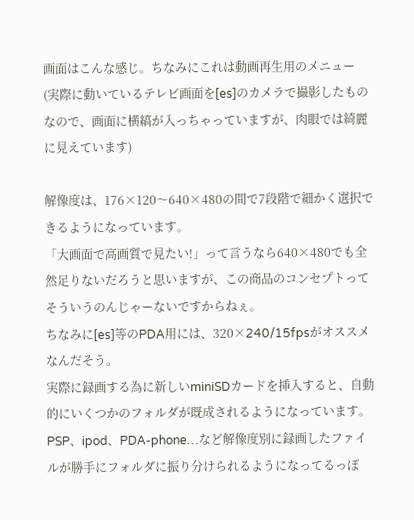画面はこんな感じ。ちなみにこれは動画再生用のメニュー
(実際に動いているテレビ画面を[es]のカメラで撮影したものなので、画面に横縞が入っちゃっていますが、肉眼では綺麗に見えています)

解像度は、176×120〜640×480の間で7段階で細かく選択できるようになっています。
「大画面で高画質で見たい!」って言うなら640×480でも全然足りないだろうと思いますが、この商品のコンセプトってそういうのんじゃーないですからねぇ。
ちなみに[es]等のPDA用には、320×240/15fpsがオススメなんだそう。
実際に録画する為に新しいminiSDカードを挿入すると、自動的にいくつかのフォルダが既成されるようになっています。
PSP、ipod、PDA-phone…など解像度別に録画したファイルが勝手にフォルダに振り分けられるようになってるっぽ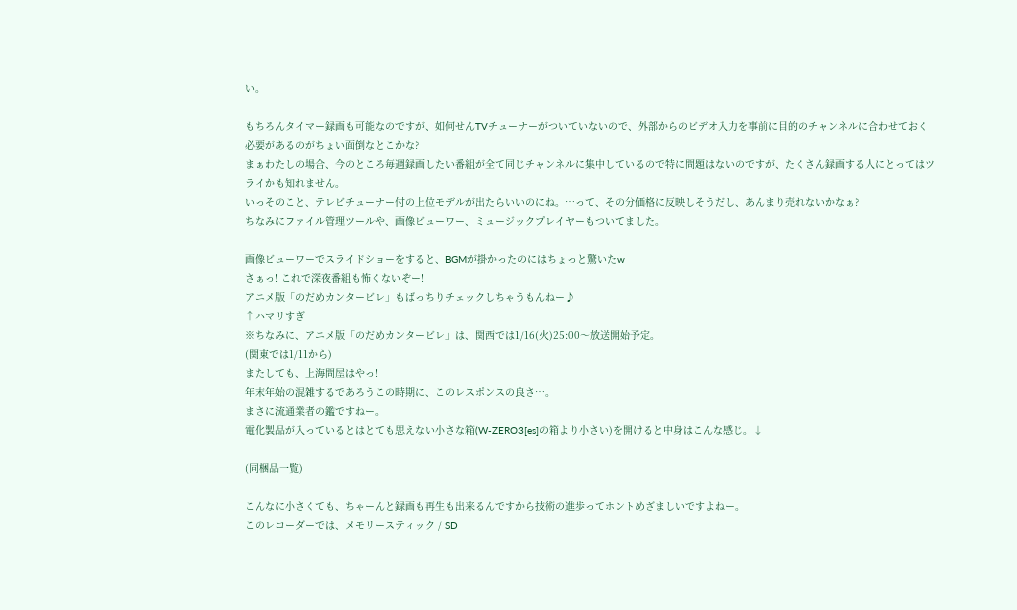い。

もちろんタイマー録画も可能なのですが、如何せんTVチューナーがついていないので、外部からのビデオ入力を事前に目的のチャンネルに合わせておく必要があるのがちょい面倒なとこかな?
まぁわたしの場合、今のところ毎週録画したい番組が全て同じチャンネルに集中しているので特に問題はないのですが、たくさん録画する人にとってはツライかも知れません。
いっそのこと、テレビチューナー付の上位モデルが出たらいいのにね。…って、その分価格に反映しそうだし、あんまり売れないかなぁ?
ちなみにファイル管理ツールや、画像ビューワー、ミュージックプレイヤーもついてました。

画像ビューワーでスライドショーをすると、BGMが掛かったのにはちょっと驚いたw
さぁっ! これで深夜番組も怖くないぞー!
アニメ版「のだめカンタービレ」もばっちりチェックしちゃうもんねー♪
↑ハマリすぎ
※ちなみに、アニメ版「のだめカンタービレ」は、関西では1/16(火)25:00〜放送開始予定。
(関東では1/11から)
またしても、上海問屋はやっ!
年末年始の混雑するであろうこの時期に、このレスポンスの良さ…。
まさに流通業者の鑑ですねー。
電化製品が入っているとはとても思えない小さな箱(W-ZERO3[es]の箱より小さい)を開けると中身はこんな感じ。↓

(同梱品一覧)

こんなに小さくても、ちゃーんと録画も再生も出来るんですから技術の進歩ってホントめざましいですよねー。
このレコーダーでは、メモリースティック / SD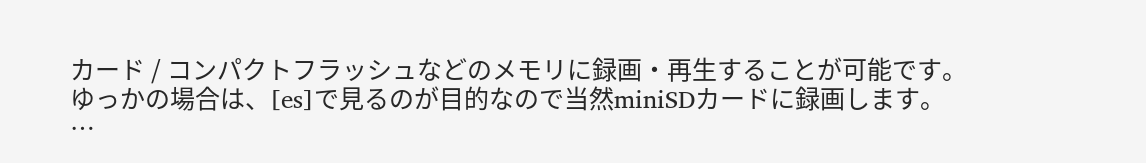カード / コンパクトフラッシュなどのメモリに録画・再生することが可能です。
ゆっかの場合は、[es]で見るのが目的なので当然miniSDカードに録画します。
…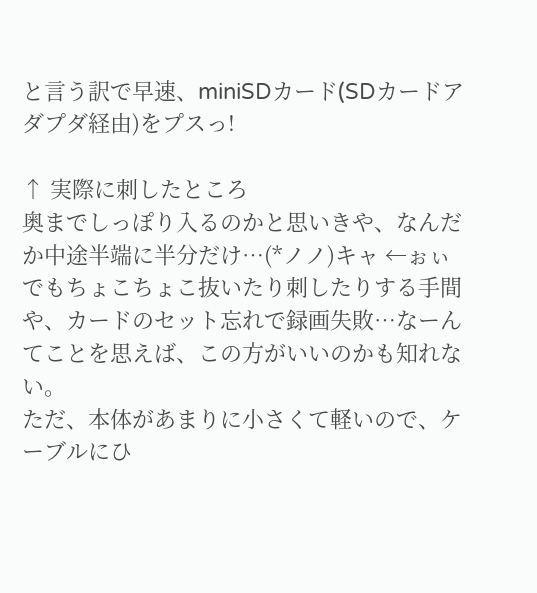と言う訳で早速、miniSDカード(SDカードアダプダ経由)をプスっ!

↑ 実際に刺したところ
奥までしっぽり入るのかと思いきや、なんだか中途半端に半分だけ…(*ノノ)キャ ←ぉぃ
でもちょこちょこ抜いたり刺したりする手間や、カードのセット忘れで録画失敗…なーんてことを思えば、この方がいいのかも知れない。
ただ、本体があまりに小さくて軽いので、ケーブルにひ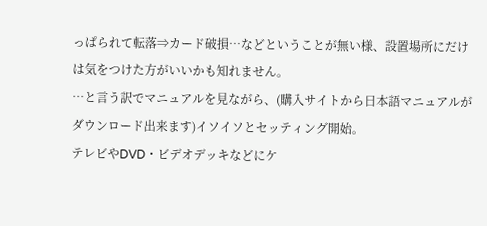っぱられて転落⇒カード破損…などということが無い様、設置場所にだけは気をつけた方がいいかも知れません。
…と言う訳でマニュアルを見ながら、(購入サイトから日本語マニュアルがダウンロード出来ます)イソイソとセッティング開始。
テレビやDVD・ビデオデッキなどにケ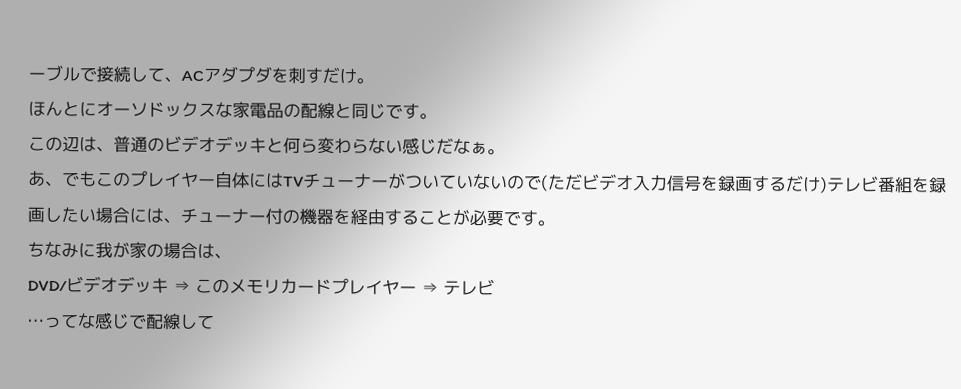ーブルで接続して、ACアダプダを刺すだけ。
ほんとにオーソドックスな家電品の配線と同じです。
この辺は、普通のビデオデッキと何ら変わらない感じだなぁ。
あ、でもこのプレイヤー自体にはTVチューナーがついていないので(ただビデオ入力信号を録画するだけ)テレビ番組を録画したい場合には、チューナー付の機器を経由することが必要です。
ちなみに我が家の場合は、
DVD/ビデオデッキ ⇒ このメモリカードプレイヤー ⇒ テレビ
…ってな感じで配線して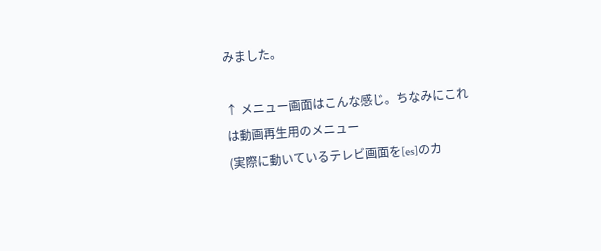みました。

↑ メニュー画面はこんな感じ。ちなみにこれは動画再生用のメニュー
(実際に動いているテレビ画面を[es]のカ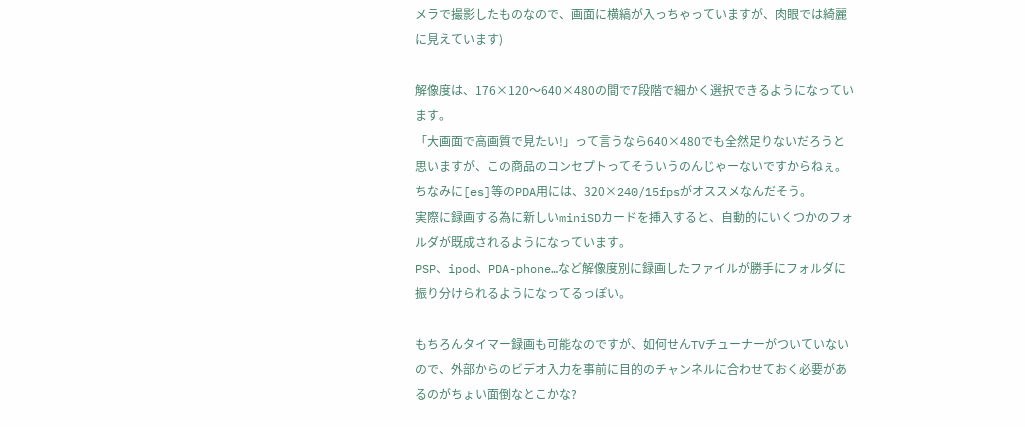メラで撮影したものなので、画面に横縞が入っちゃっていますが、肉眼では綺麗に見えています)

解像度は、176×120〜640×480の間で7段階で細かく選択できるようになっています。
「大画面で高画質で見たい!」って言うなら640×480でも全然足りないだろうと思いますが、この商品のコンセプトってそういうのんじゃーないですからねぇ。
ちなみに[es]等のPDA用には、320×240/15fpsがオススメなんだそう。
実際に録画する為に新しいminiSDカードを挿入すると、自動的にいくつかのフォルダが既成されるようになっています。
PSP、ipod、PDA-phone…など解像度別に録画したファイルが勝手にフォルダに振り分けられるようになってるっぽい。

もちろんタイマー録画も可能なのですが、如何せんTVチューナーがついていないので、外部からのビデオ入力を事前に目的のチャンネルに合わせておく必要があるのがちょい面倒なとこかな?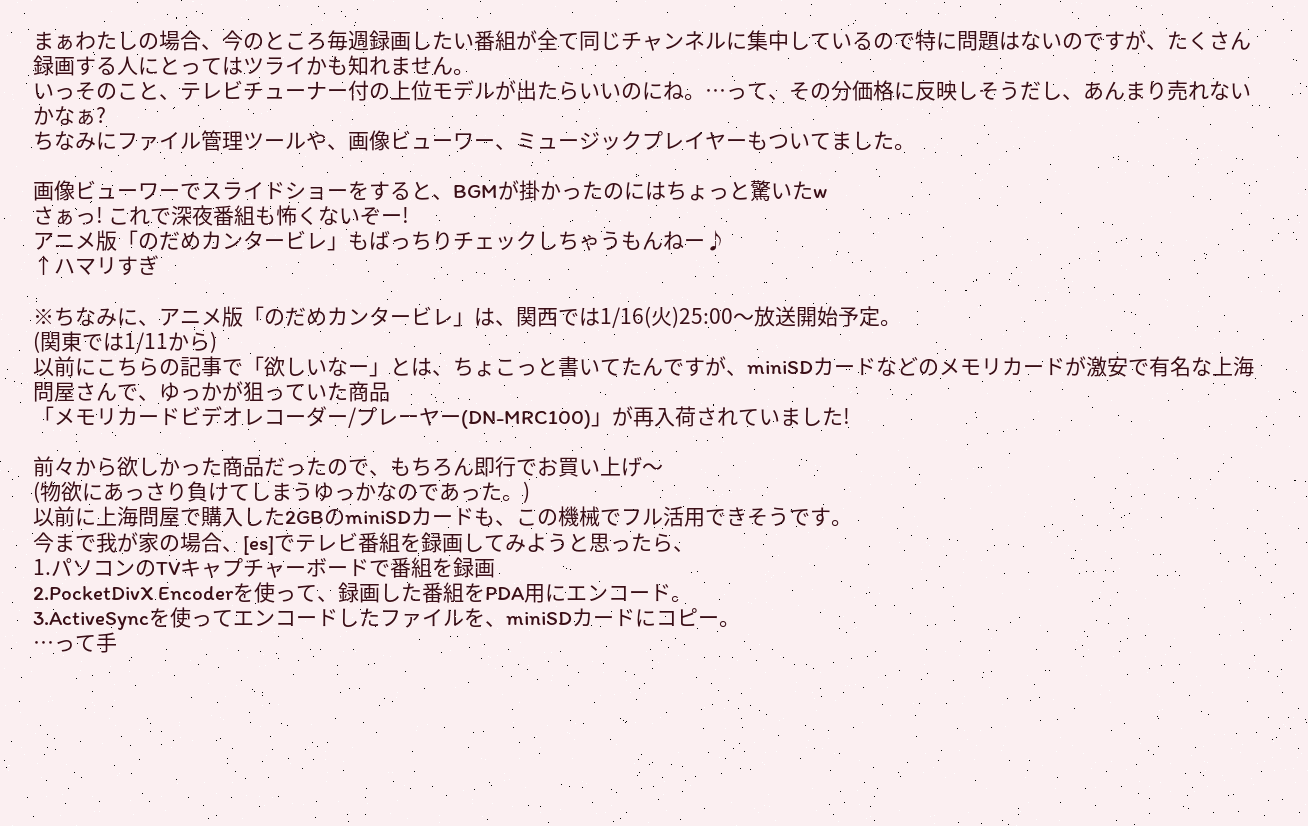まぁわたしの場合、今のところ毎週録画したい番組が全て同じチャンネルに集中しているので特に問題はないのですが、たくさん録画する人にとってはツライかも知れません。
いっそのこと、テレビチューナー付の上位モデルが出たらいいのにね。…って、その分価格に反映しそうだし、あんまり売れないかなぁ?
ちなみにファイル管理ツールや、画像ビューワー、ミュージックプレイヤーもついてました。

画像ビューワーでスライドショーをすると、BGMが掛かったのにはちょっと驚いたw
さぁっ! これで深夜番組も怖くないぞー!
アニメ版「のだめカンタービレ」もばっちりチェックしちゃうもんねー♪
↑ハマリすぎ

※ちなみに、アニメ版「のだめカンタービレ」は、関西では1/16(火)25:00〜放送開始予定。
(関東では1/11から)
以前にこちらの記事で「欲しいなー」とは、ちょこっと書いてたんですが、miniSDカードなどのメモリカードが激安で有名な上海問屋さんで、ゆっかが狙っていた商品
「メモリカードビデオレコーダー/プレーヤー(DN-MRC100)」が再入荷されていました!

前々から欲しかった商品だったので、もちろん即行でお買い上げ〜
(物欲にあっさり負けてしまうゆっかなのであった。)
以前に上海問屋で購入した2GBのminiSDカードも、この機械でフル活用できそうです。
今まで我が家の場合、[es]でテレビ番組を録画してみようと思ったら、
1.パソコンのTVキャプチャーボードで番組を録画
2.PocketDivX Encoderを使って、録画した番組をPDA用にエンコード。
3.ActiveSyncを使ってエンコードしたファイルを、miniSDカードにコピー。
…って手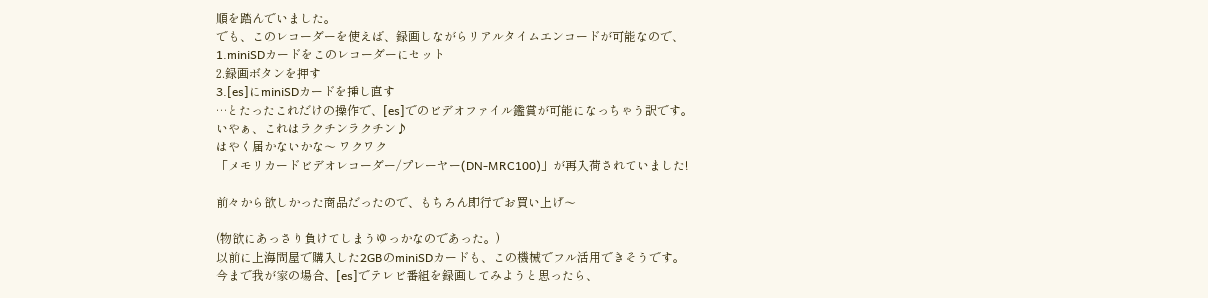順を踏んでいました。
でも、このレコーダーを使えば、録画しながらリアルタイムエンコードが可能なので、
1.miniSDカードをこのレコーダーにセット
2.録画ボタンを押す
3.[es]にminiSDカードを挿し直す
…とたったこれだけの操作で、[es]でのビデオファイル鑑賞が可能になっちゃう訳です。
いやぁ、これはラクチンラクチン♪
はやく届かないかな〜 ワクワク
「メモリカードビデオレコーダー/プレーヤー(DN-MRC100)」が再入荷されていました!

前々から欲しかった商品だったので、もちろん即行でお買い上げ〜

(物欲にあっさり負けてしまうゆっかなのであった。)
以前に上海問屋で購入した2GBのminiSDカードも、この機械でフル活用できそうです。
今まで我が家の場合、[es]でテレビ番組を録画してみようと思ったら、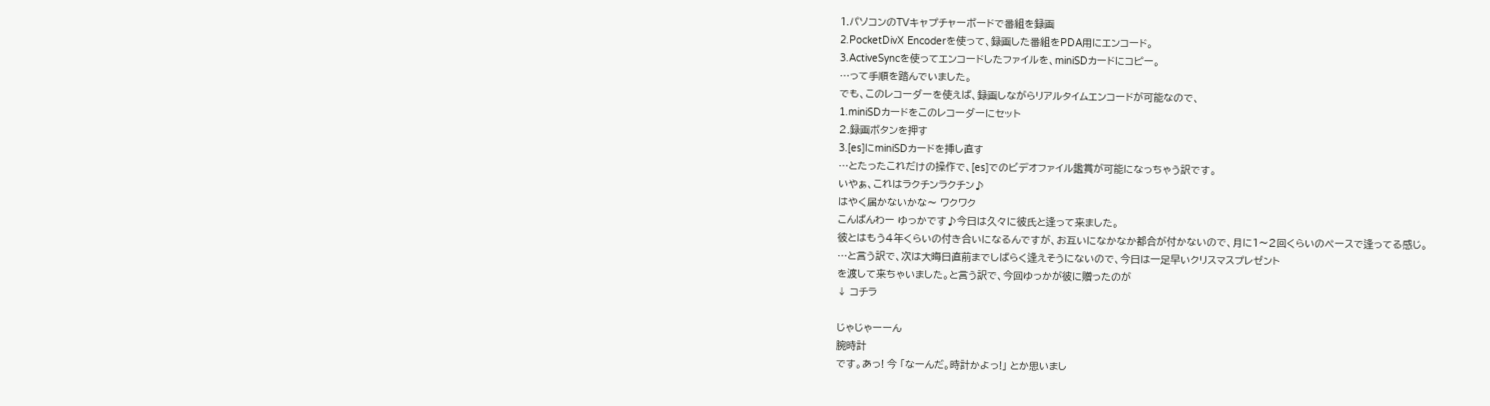1.パソコンのTVキャプチャーボードで番組を録画
2.PocketDivX Encoderを使って、録画した番組をPDA用にエンコード。
3.ActiveSyncを使ってエンコードしたファイルを、miniSDカードにコピー。
…って手順を踏んでいました。
でも、このレコーダーを使えば、録画しながらリアルタイムエンコードが可能なので、
1.miniSDカードをこのレコーダーにセット
2.録画ボタンを押す
3.[es]にminiSDカードを挿し直す
…とたったこれだけの操作で、[es]でのビデオファイル鑑賞が可能になっちゃう訳です。
いやぁ、これはラクチンラクチン♪
はやく届かないかな〜 ワクワク
こんばんわー ゆっかです♪今日は久々に彼氏と逢って来ました。
彼とはもう4年くらいの付き合いになるんですが、お互いになかなか都合が付かないので、月に1〜2回くらいのペースで逢ってる感じ。
…と言う訳で、次は大晦日直前までしばらく逢えそうにないので、今日は一足早いクリスマスプレゼント
を渡して来ちゃいました。と言う訳で、今回ゆっかが彼に贈ったのが
↓ コチラ

じゃじゃーーん
腕時計
です。あっ! 今 「なーんだ。時計かよっ!」 とか思いまし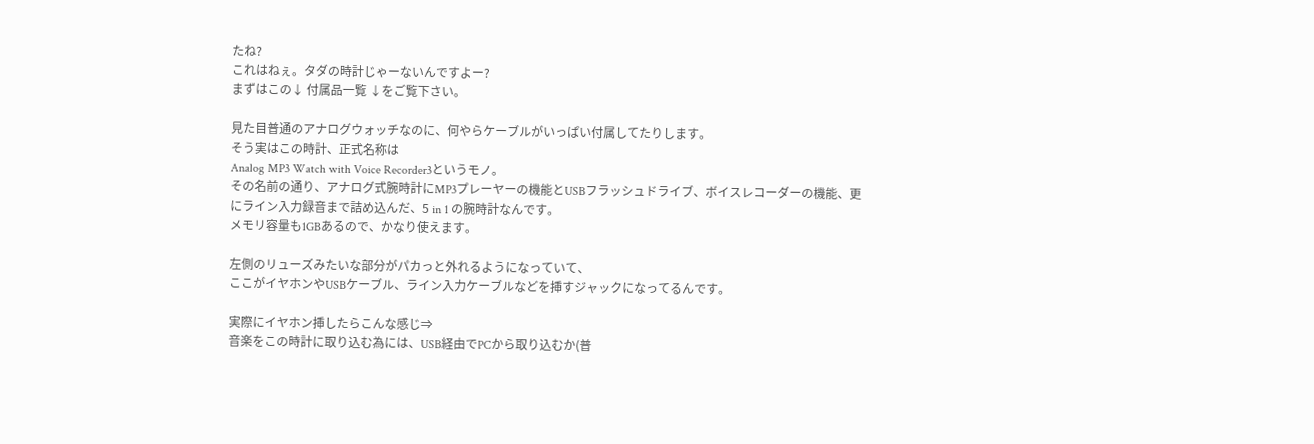たね?
これはねぇ。タダの時計じゃーないんですよー?
まずはこの↓ 付属品一覧 ↓をご覧下さい。

見た目普通のアナログウォッチなのに、何やらケーブルがいっぱい付属してたりします。
そう実はこの時計、正式名称は
Analog MP3 Watch with Voice Recorder3というモノ。
その名前の通り、アナログ式腕時計にMP3プレーヤーの機能とUSBフラッシュドライブ、ボイスレコーダーの機能、更にライン入力録音まで詰め込んだ、5 in 1 の腕時計なんです。
メモリ容量も1GBあるので、かなり使えます。

左側のリューズみたいな部分がパカっと外れるようになっていて、
ここがイヤホンやUSBケーブル、ライン入力ケーブルなどを挿すジャックになってるんです。

実際にイヤホン挿したらこんな感じ⇒
音楽をこの時計に取り込む為には、USB経由でPCから取り込むか(普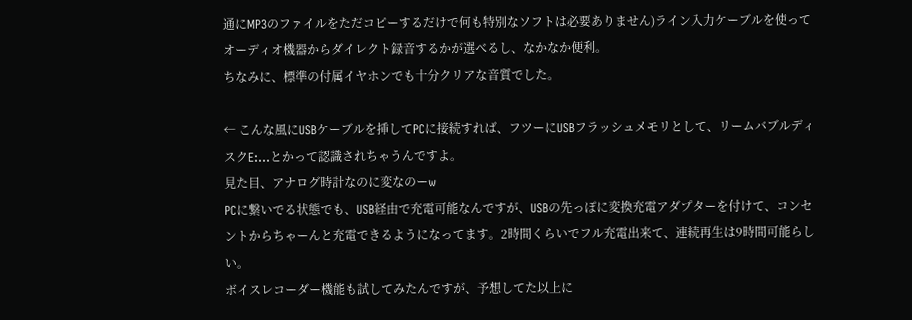通にMP3のファイルをただコピーするだけで何も特別なソフトは必要ありません)ライン入力ケーブルを使ってオーディオ機器からダイレクト録音するかが選べるし、なかなか便利。
ちなみに、標準の付属イヤホンでも十分クリアな音質でした。

← こんな風にUSBケーブルを挿してPCに接続すれば、フツーにUSBフラッシュメモリとして、リームバブルディスクE:…とかって認識されちゃうんですよ。
見た目、アナログ時計なのに変なのーw
PCに繋いでる状態でも、USB経由で充電可能なんですが、USBの先っぽに変換充電アダプターを付けて、コンセントからちゃーんと充電できるようになってます。2時間くらいでフル充電出来て、連続再生は9時間可能らしい。
ボイスレコーダー機能も試してみたんですが、予想してた以上に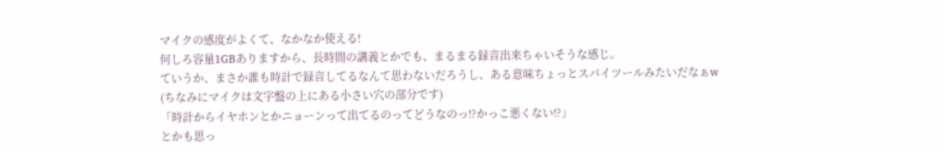マイクの感度がよくて、なかなか使える!
何しろ容量1GBありますから、長時間の講義とかでも、まるまる録音出来ちゃいそうな感じ。
ていうか、まさか誰も時計で録音してるなんて思わないだろうし、ある意味ちょっとスパイツールみたいだなぁw
(ちなみにマイクは文字盤の上にある小さい穴の部分です)
「時計からイヤホンとかニョーンって出てるのってどうなのっ!?かっこ悪くない!?」
とかも思っ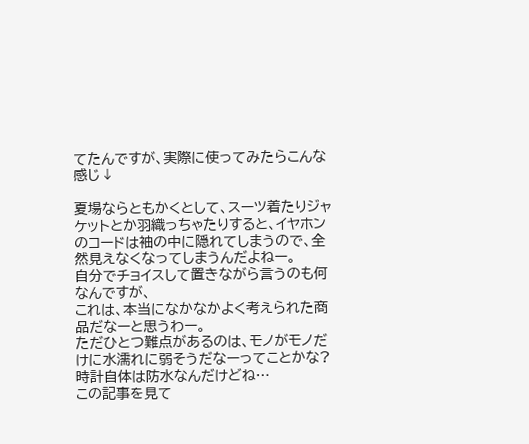てたんですが、実際に使ってみたらこんな感じ↓

夏場ならともかくとして、スーツ着たりジャケットとか羽織っちゃたりすると、イヤホンのコードは袖の中に隠れてしまうので、全然見えなくなってしまうんだよねー。
自分でチョイスして置きながら言うのも何なんですが、
これは、本当になかなかよく考えられた商品だなーと思うわー。
ただひとつ難点があるのは、モノがモノだけに水濡れに弱そうだなーってことかな?
時計自体は防水なんだけどね…
この記事を見て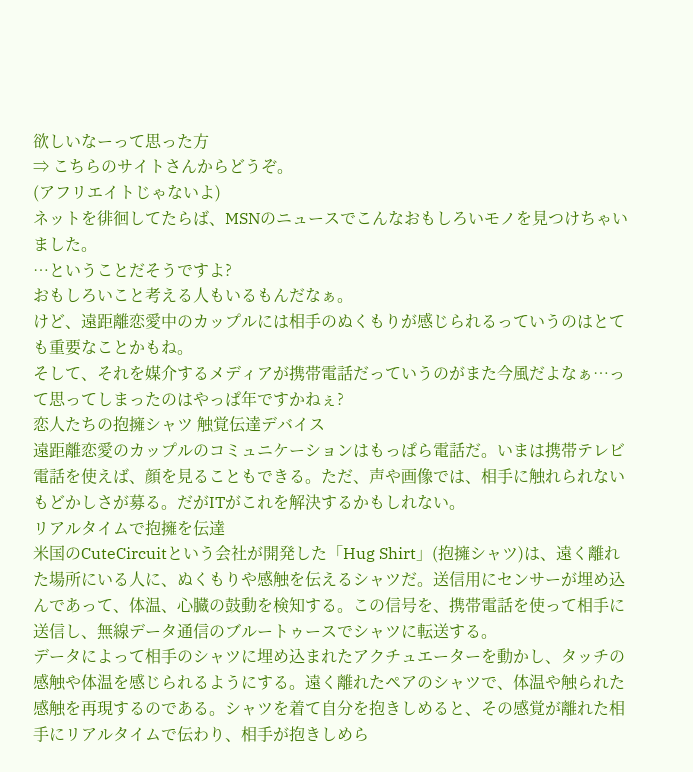欲しいなーって思った方
⇒ こちらのサイトさんからどうぞ。
(アフリエイトじゃないよ)
ネットを徘徊してたらば、MSNのニュースでこんなおもしろいモノを見つけちゃいました。
…ということだそうですよ?
おもしろいこと考える人もいるもんだなぁ。
けど、遠距離恋愛中のカップルには相手のぬくもりが感じられるっていうのはとても重要なことかもね。
そして、それを媒介するメディアが携帯電話だっていうのがまた今風だよなぁ…って思ってしまったのはやっぱ年ですかねぇ?
恋人たちの抱擁シャツ 触覚伝達デバイス
遠距離恋愛のカップルのコミュニケーションはもっぱら電話だ。いまは携帯テレビ電話を使えば、顔を見ることもできる。ただ、声や画像では、相手に触れられないもどかしさが募る。だがITがこれを解決するかもしれない。
リアルタイムで抱擁を伝達
米国のCuteCircuitという会社が開発した「Hug Shirt」(抱擁シャツ)は、遠く離れた場所にいる人に、ぬくもりや感触を伝えるシャツだ。送信用にセンサーが埋め込んであって、体温、心臓の鼓動を検知する。この信号を、携帯電話を使って相手に送信し、無線データ通信のブルートゥースでシャツに転送する。
データによって相手のシャツに埋め込まれたアクチュエーターを動かし、タッチの感触や体温を感じられるようにする。遠く離れたペアのシャツで、体温や触られた感触を再現するのである。シャツを着て自分を抱きしめると、その感覚が離れた相手にリアルタイムで伝わり、相手が抱きしめら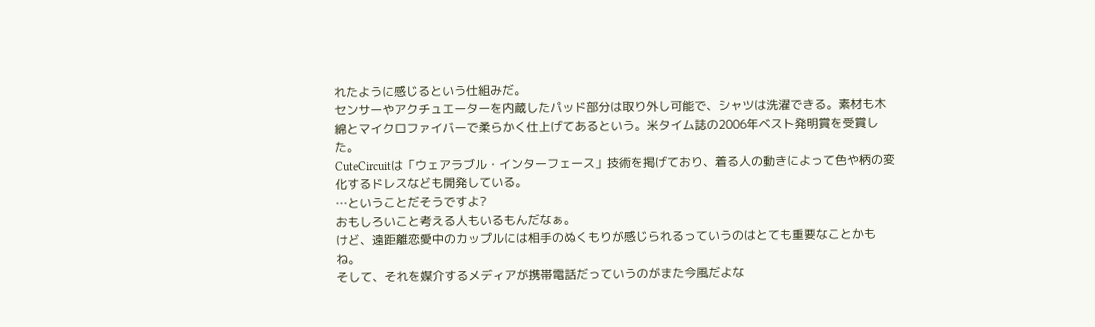れたように感じるという仕組みだ。
センサーやアクチュエーターを内蔵したパッド部分は取り外し可能で、シャツは洗濯できる。素材も木綿とマイクロファイバーで柔らかく仕上げてあるという。米タイム誌の2006年ベスト発明賞を受賞した。
CuteCircuitは「ウェアラブル・インターフェース」技術を掲げており、着る人の動きによって色や柄の変化するドレスなども開発している。
…ということだそうですよ?
おもしろいこと考える人もいるもんだなぁ。
けど、遠距離恋愛中のカップルには相手のぬくもりが感じられるっていうのはとても重要なことかもね。
そして、それを媒介するメディアが携帯電話だっていうのがまた今風だよな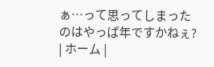ぁ…って思ってしまったのはやっぱ年ですかねぇ?
| ホーム |